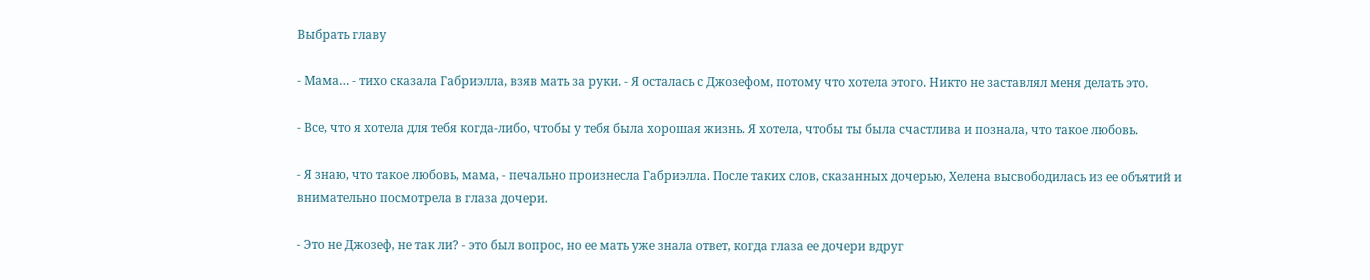Выбрать главу

- Мама… - тихо сказала Габриэлла, взяв мать за руки. - Я осталась с Джозефом, потому что хотела этого. Никто не заставлял меня делать это.

- Все, что я хотела для тебя когда-либо, чтобы у тебя была хорошая жизнь. Я хотела, чтобы ты была счастлива и познала, что такое любовь.

- Я знаю, что такое любовь, мама, - печально произнесла Габриэлла. После таких слов, сказанных дочерью, Хелена высвободилась из ее объятий и внимательно посмотрела в глаза дочери.

- Это не Джозеф, не так ли? - это был вопрос, но ее мать уже знала ответ, когда глаза ее дочери вдруг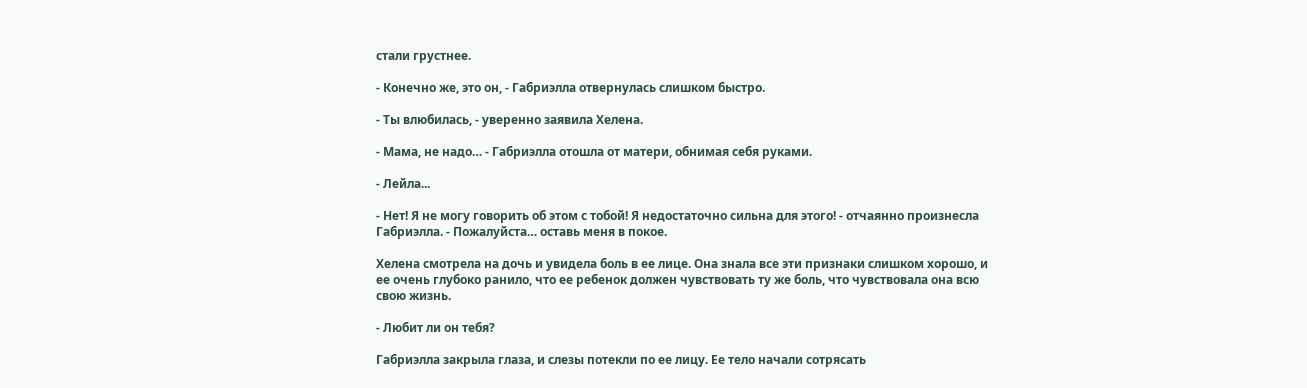стали грустнее.

- Конечно же, это он, - Габриэлла отвернулась слишком быстро.

- Ты влюбилась, - уверенно заявила Хелена.

- Мама, не надо… - Габриэлла отошла от матери, обнимая себя руками.

- Лейла...

- Нет! Я не могу говорить об этом с тобой! Я недостаточно сильна для этого! - отчаянно произнесла Габриэлла. - Пожалуйста… оставь меня в покое.

Хелена смотрела на дочь и увидела боль в ее лице. Она знала все эти признаки слишком хорошо, и ее очень глубоко ранило, что ее ребенок должен чувствовать ту же боль, что чувствовала она всю свою жизнь.

- Любит ли он тебя?

Габриэлла закрыла глаза, и слезы потекли по ее лицу. Ее тело начали сотрясать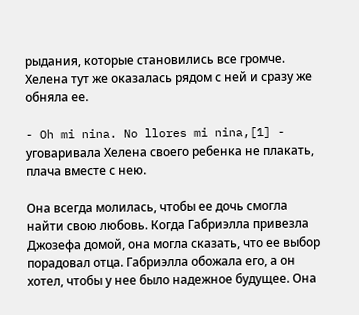рыдания, которые становились все громче. Хелена тут же оказалась рядом с ней и сразу же обняла ее.

- Oh mi nina. No llores mi nina,[1] - уговаривала Хелена своего ребенка не плакать, плача вместе с нею.

Она всегда молилась, чтобы ее дочь смогла найти свою любовь. Когда Габриэлла привезла Джозефа домой, она могла сказать, что ее выбор порадовал отца. Габриэлла обожала его, а он хотел, чтобы у нее было надежное будущее. Она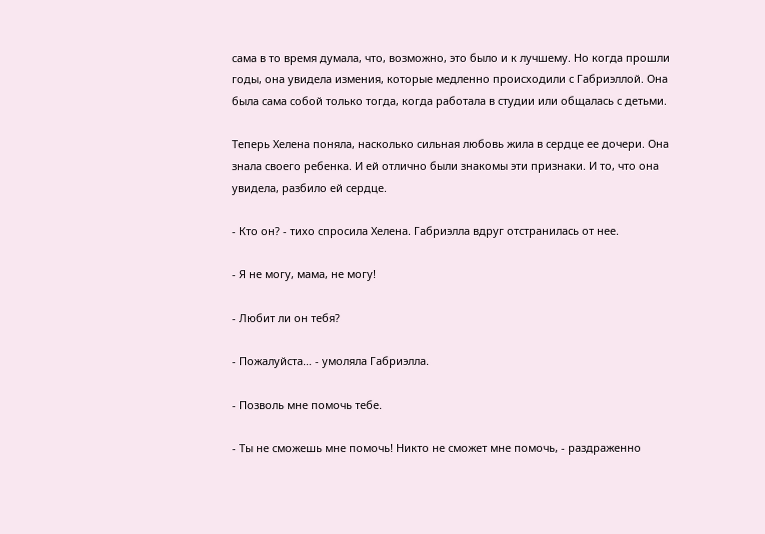сама в то время думала, что, возможно, это было и к лучшему. Но когда прошли годы, она увидела измения, которые медленно происходили с Габриэллой. Она была сама собой только тогда, когда работала в студии или общалась с детьми.

Теперь Хелена поняла, насколько сильная любовь жила в сердце ее дочери. Она знала своего ребенка. И ей отлично были знакомы эти признаки. И то, что она увидела, разбило ей сердце.

- Кто он? - тихо спросила Хелена. Габриэлла вдруг отстранилась от нее.

- Я не могу, мама, не могу!

- Любит ли он тебя?

- Пожалуйста… - умоляла Габриэлла.

- Позволь мне помочь тебе.

- Ты не сможешь мне помочь! Никто не сможет мне помочь, - раздраженно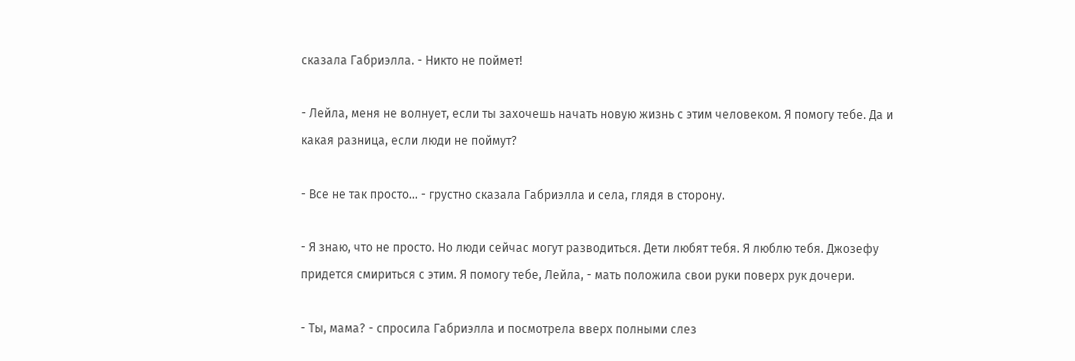сказала Габриэлла. - Никто не поймет!

- Лейла, меня не волнует, если ты захочешь начать новую жизнь с этим человеком. Я помогу тебе. Да и какая разница, если люди не поймут?

- Все не так просто… - грустно сказала Габриэлла и села, глядя в сторону.

- Я знаю, что не просто. Но люди сейчас могут разводиться. Дети любят тебя. Я люблю тебя. Джозефу придется смириться с этим. Я помогу тебе, Лейла, - мать положила свои руки поверх рук дочери.

- Ты, мама? - спросила Габриэлла и посмотрела вверх полными слез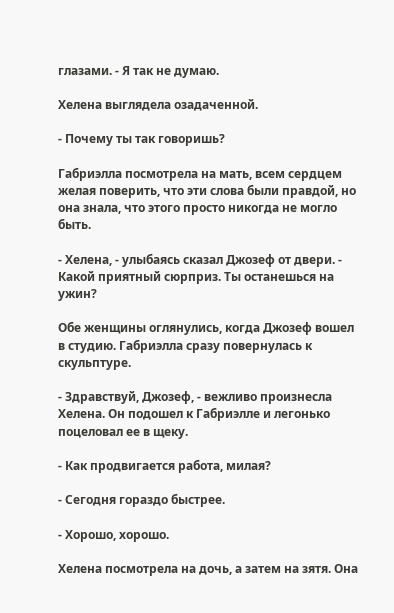глазами. - Я так не думаю.

Хелена выглядела озадаченной.

- Почему ты так говоришь?

Габриэлла посмотрела на мать, всем сердцем желая поверить, что эти слова были правдой, но она знала, что этого просто никогда не могло быть.

- Хелена, - улыбаясь сказал Джозеф от двери. - Какой приятный сюрприз. Ты останешься на ужин?

Обе женщины оглянулись, когда Джозеф вошел в студию. Габриэлла сразу повернулась к скульптуре.

- Здравствуй, Джозеф, - вежливо произнесла Хелена. Он подошел к Габриэлле и легонько поцеловал ее в щеку.

- Как продвигается работа, милая?

- Сегодня гораздо быстрее.

- Хорошо, хорошо.

Хелена посмотрела на дочь, а затем на зятя. Она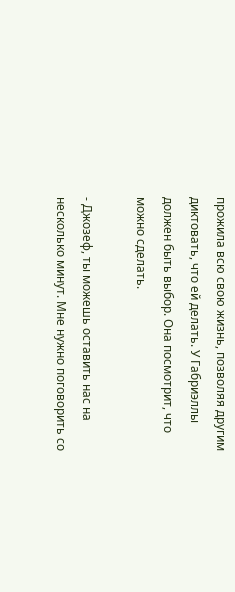прожила всю свою жизнь, позволяя другим диктовать, что ей делать. У Габриэллы должен быть выбор. Она посмотрит, что можно сделать.

- Джозеф, ты можешь оставить нас на несколько минут. Мне нужно поговорить со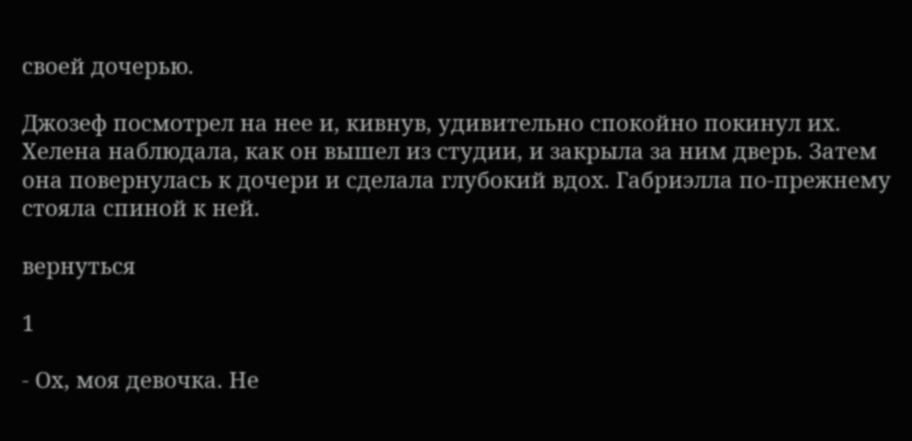своей дочерью.

Джозеф посмотрел на нее и, кивнув, удивительно спокойно покинул их. Хелена наблюдала, как он вышел из студии, и закрыла за ним дверь. Затем она повернулась к дочери и сделала глубокий вдох. Габриэлла по-прежнему стояла спиной к ней.

вернуться

1

- Ох, моя девочка. Не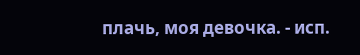плачь, моя девочка. - исп.